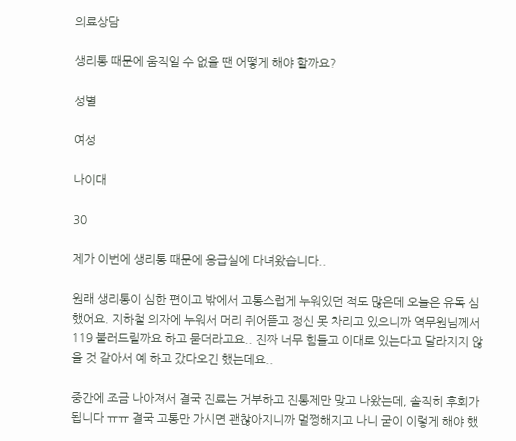의료상담

생리통 때문에 움직일 수 없을 땐 어떻게 해야 할까요?

성별

여성

나이대

30

제가 이번에 생리통 때문에 응급실에 다녀왔습니다..

원래 생리통이 심한 편이고 밖에서 고통스럽게 누워있던 적도 많은데 오늘은 유독 심했어요. 지하철 의자에 누워서 머리 쥐어뜯고 정신 못 차리고 있으니까 역무원님께서 119 불러드릴까요 하고 묻더라고요.. 진짜 너무 힘들고 이대로 있는다고 달라지지 않을 것 같아서 예 하고 갔다오긴 했는데요..

중간에 조금 나아져서 결국 진료는 거부하고 진통제만 맞고 나왔는데, 솔직히 후회가 됩니다 ㅠㅠ 결국 고통만 가시면 괜찮아지니까 멀쩡해지고 나니 굳이 이렇게 해야 했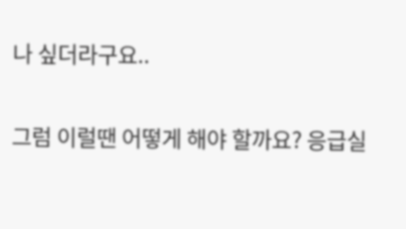나 싶더라구요..

그럼 이럴땐 어떻게 해야 할까요? 응급실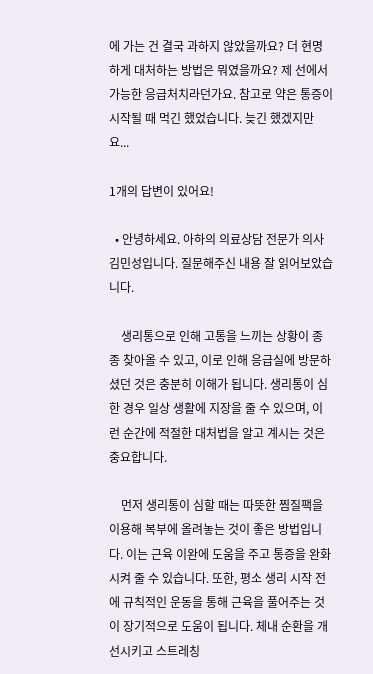에 가는 건 결국 과하지 않았을까요? 더 현명하게 대처하는 방법은 뭐였을까요? 제 선에서 가능한 응급처치라던가요. 참고로 약은 통증이 시작될 때 먹긴 했었습니다. 늦긴 했겠지만요...

1개의 답변이 있어요!

  • 안녕하세요. 아하의 의료상담 전문가 의사 김민성입니다. 질문해주신 내용 잘 읽어보았습니다.

    생리통으로 인해 고통을 느끼는 상황이 종종 찾아올 수 있고, 이로 인해 응급실에 방문하셨던 것은 충분히 이해가 됩니다. 생리통이 심한 경우 일상 생활에 지장을 줄 수 있으며, 이런 순간에 적절한 대처법을 알고 계시는 것은 중요합니다.

    먼저 생리통이 심할 때는 따뜻한 찜질팩을 이용해 복부에 올려놓는 것이 좋은 방법입니다. 이는 근육 이완에 도움을 주고 통증을 완화시켜 줄 수 있습니다. 또한, 평소 생리 시작 전에 규칙적인 운동을 통해 근육을 풀어주는 것이 장기적으로 도움이 됩니다. 체내 순환을 개선시키고 스트레칭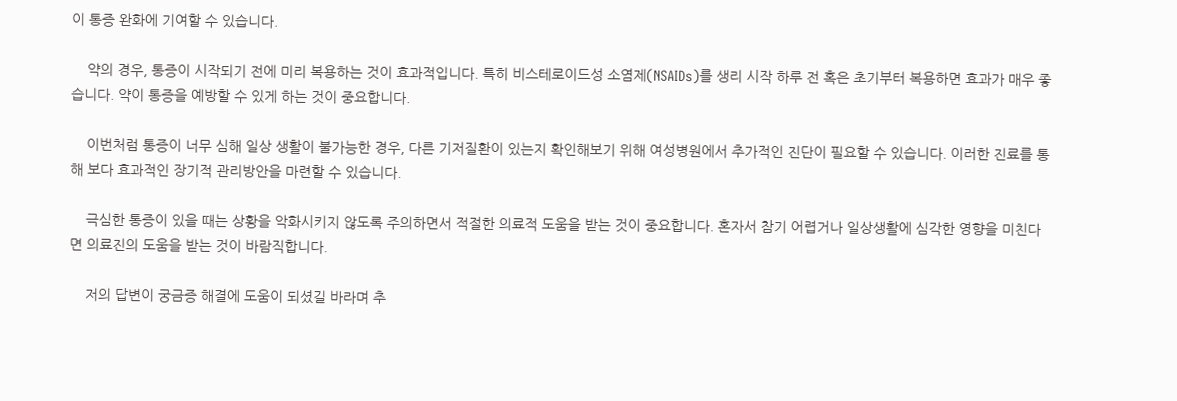이 통증 완화에 기여할 수 있습니다.

    약의 경우, 통증이 시작되기 전에 미리 복용하는 것이 효과적입니다. 특히 비스테로이드성 소염제(NSAIDs)를 생리 시작 하루 전 혹은 초기부터 복용하면 효과가 매우 좋습니다. 약이 통증을 예방할 수 있게 하는 것이 중요합니다.

    이번처럼 통증이 너무 심해 일상 생활이 불가능한 경우, 다른 기저질환이 있는지 확인해보기 위해 여성병원에서 추가적인 진단이 필요할 수 있습니다. 이러한 진료를 통해 보다 효과적인 장기적 관리방안을 마련할 수 있습니다.

    극심한 통증이 있을 때는 상황을 악화시키지 않도록 주의하면서 적절한 의료적 도움을 받는 것이 중요합니다. 혼자서 참기 어렵거나 일상생활에 심각한 영향을 미친다면 의료진의 도움을 받는 것이 바람직합니다.

    저의 답변이 궁금증 해결에 도움이 되셨길 바라며 추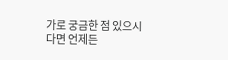가로 궁금한 점 있으시다면 언제든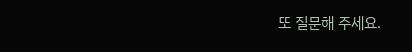또 질문해 주세요.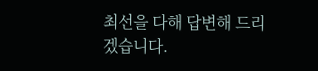최선을 다해 답변해 드리겠습니다.